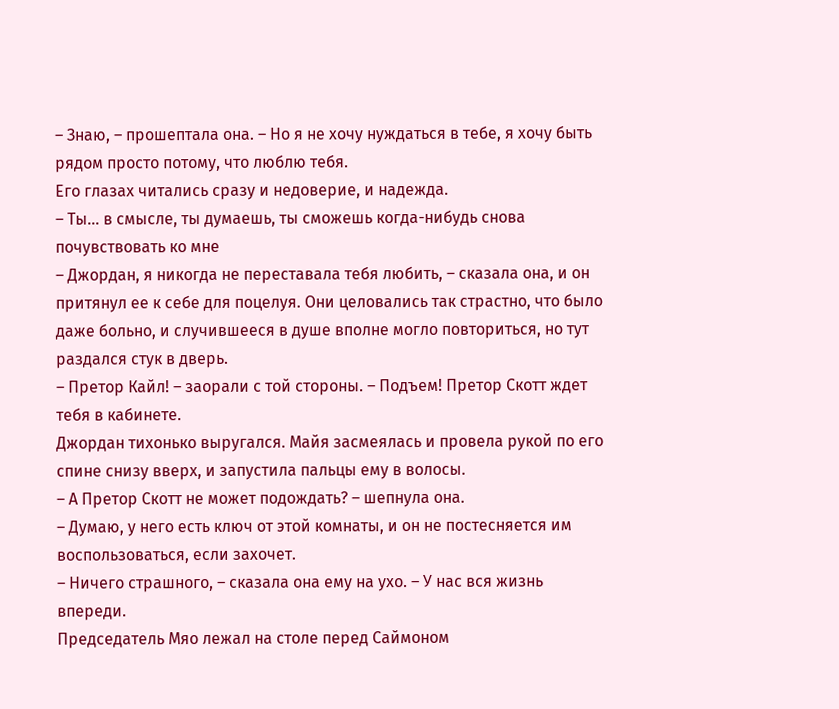– Знаю, – прошептала она. – Но я не хочу нуждаться в тебе, я хочу быть рядом просто потому, что люблю тебя.
Его глазах читались сразу и недоверие, и надежда.
– Ты… в смысле, ты думаешь, ты сможешь когда-нибудь снова почувствовать ко мне
– Джордан, я никогда не переставала тебя любить, – сказала она, и он притянул ее к себе для поцелуя. Они целовались так страстно, что было даже больно, и случившееся в душе вполне могло повториться, но тут раздался стук в дверь.
– Претор Кайл! – заорали с той стороны. – Подъем! Претор Скотт ждет тебя в кабинете.
Джордан тихонько выругался. Майя засмеялась и провела рукой по его спине снизу вверх, и запустила пальцы ему в волосы.
– А Претор Скотт не может подождать? – шепнула она.
– Думаю, у него есть ключ от этой комнаты, и он не постесняется им воспользоваться, если захочет.
– Ничего страшного, – сказала она ему на ухо. – У нас вся жизнь впереди.
Председатель Мяо лежал на столе перед Саймоном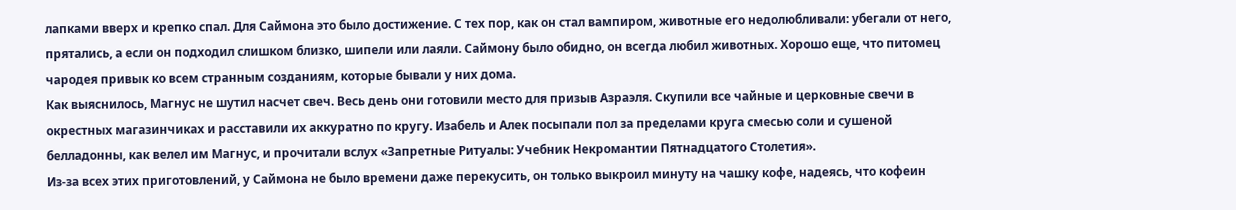лапками вверх и крепко спал. Для Саймона это было достижение. С тех пор, как он стал вампиром, животные его недолюбливали: убегали от него, прятались, а если он подходил слишком близко, шипели или лаяли. Саймону было обидно, он всегда любил животных. Хорошо еще, что питомец чародея привык ко всем странным созданиям, которые бывали у них дома.
Как выяснилось, Магнус не шутил насчет свеч. Весь день они готовили место для призыв Азраэля. Скупили все чайные и церковные свечи в окрестных магазинчиках и расставили их аккуратно по кругу. Изабель и Алек посыпали пол за пределами круга смесью соли и сушеной белладонны, как велел им Магнус, и прочитали вслух «Запретные Ритуалы: Учебник Некромантии Пятнадцатого Столетия».
Из-за всех этих приготовлений, у Саймона не было времени даже перекусить, он только выкроил минуту на чашку кофе, надеясь, что кофеин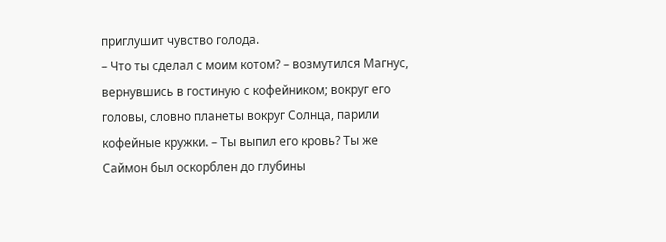приглушит чувство голода.
– Что ты сделал с моим котом? – возмутился Магнус, вернувшись в гостиную с кофейником; вокруг его головы, словно планеты вокруг Солнца, парили кофейные кружки. – Ты выпил его кровь? Ты же
Саймон был оскорблен до глубины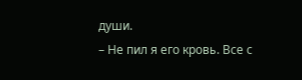души.
– Не пил я его кровь. Все с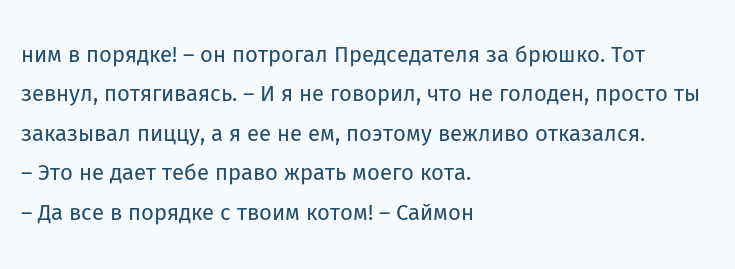ним в порядке! – он потрогал Председателя за брюшко. Тот зевнул, потягиваясь. – И я не говорил, что не голоден, просто ты заказывал пиццу, а я ее не ем, поэтому вежливо отказался.
– Это не дает тебе право жрать моего кота.
– Да все в порядке с твоим котом! – Саймон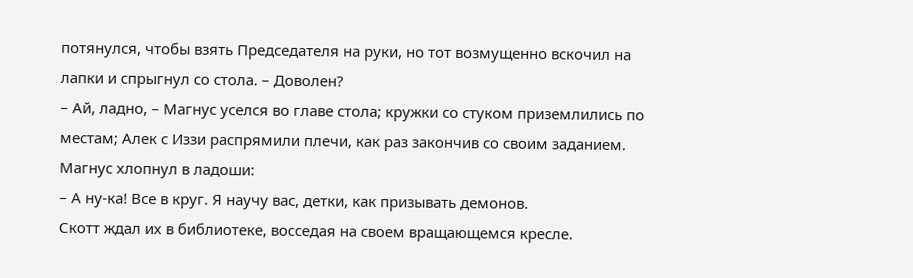потянулся, чтобы взять Председателя на руки, но тот возмущенно вскочил на лапки и спрыгнул со стола. – Доволен?
– Ай, ладно, – Магнус уселся во главе стола; кружки со стуком приземлились по местам; Алек с Иззи распрямили плечи, как раз закончив со своим заданием.
Магнус хлопнул в ладоши:
– А ну-ка! Все в круг. Я научу вас, детки, как призывать демонов.
Скотт ждал их в библиотеке, восседая на своем вращающемся кресле.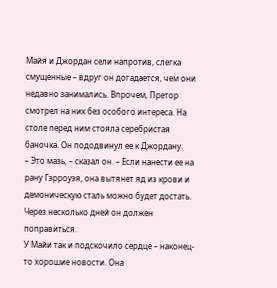Майя и Джордан сели напротив, слегка смущенные – вдруг он догадается, чем они недавно занимались. Впрочем, Претор смотрел на них без особого интереса. На столе перед ним стояла серебристая баночка. Он пододвинул ее к Джордану.
– Это мазь, – сказал он. – Если нанести ее на рану Гэрроуэя, она вытянет яд из крови и демоническую сталь можно будет достать. Через несколько дней он должен поправиться.
У Майи так и подскочило сердце – наконец-то хорошие новости. Она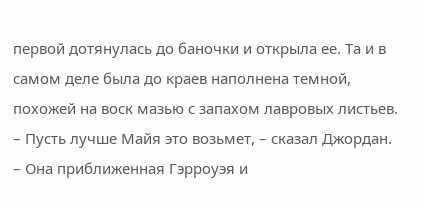первой дотянулась до баночки и открыла ее. Та и в самом деле была до краев наполнена темной, похожей на воск мазью с запахом лавровых листьев.
– Пусть лучше Майя это возьмет, – сказал Джордан. – Она приближенная Гэрроуэя и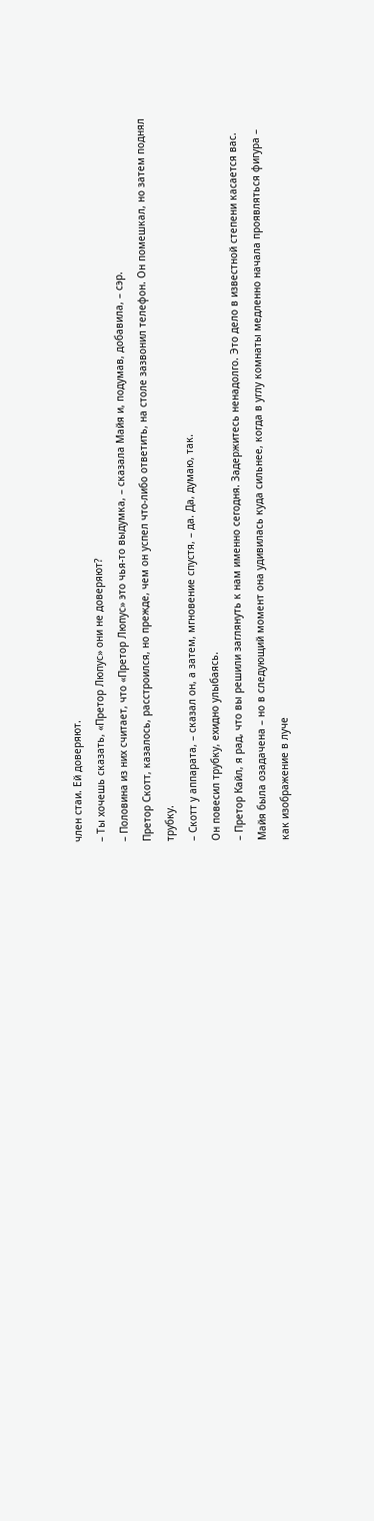член стаи. Ей доверяют.
– Ты хочешь сказать, «Претор Люпус» они не доверяют?
– Половина из них считает, что «Претор Люпус» это чья-то выдумка, – сказала Майя и, подумав, добавила, – сэр.
Претор Скотт, казалось, расстроился, но прежде, чем он успел что-либо ответить, на столе зазвонил телефон. Он помешкал, но затем поднял трубку.
– Скотт у аппарата, – сказал он, а затем, мгновение спустя, – да. Да, думаю, так.
Он повесил трубку, ехидно улыбаясь.
– Претор Кайл, я рад, что вы решили заглянуть к нам именно сегодня. Задержитесь ненадолго. Это дело в известной степени касается вас.
Майя была озадачена – но в следующий момент она удивилась куда сильнее, когда в углу комнаты медленно начала проявляться фигура – как изображение в луче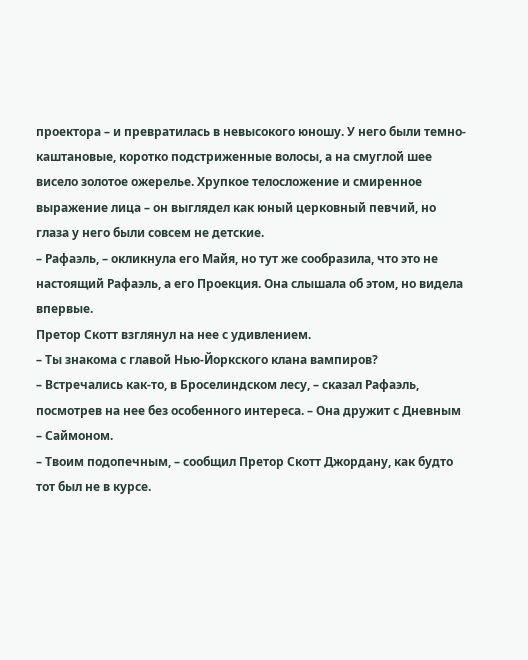проектора – и превратилась в невысокого юношу. У него были темно-каштановые, коротко подстриженные волосы, а на смуглой шее висело золотое ожерелье. Хрупкое телосложение и смиренное выражение лица – он выглядел как юный церковный певчий, но глаза у него были совсем не детские.
– Рафаэль, – окликнула его Майя, но тут же сообразила, что это не настоящий Рафаэль, а его Проекция. Она слышала об этом, но видела впервые.
Претор Скотт взглянул на нее с удивлением.
– Ты знакома с главой Нью-Йоркского клана вампиров?
– Встречались как-то, в Броселиндском лесу, – сказал Рафаэль, посмотрев на нее без особенного интереса. – Она дружит с Дневным – Саймоном.
– Твоим подопечным, – сообщил Претор Скотт Джордану, как будто тот был не в курсе.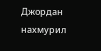Джордан нахмурил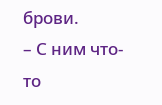брови.
– С ним что-то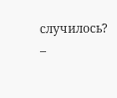случилось? –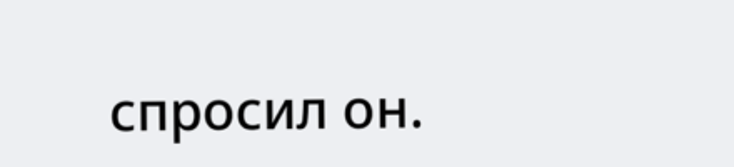спросил он.